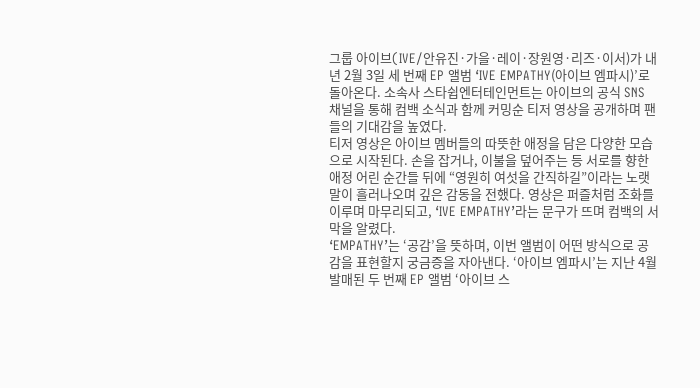그룹 아이브(IVE/안유진·가을·레이·장원영·리즈·이서)가 내년 2월 3일 세 번째 EP 앨범 ‘IVE EMPATHY(아이브 엠파시)’로 돌아온다. 소속사 스타쉽엔터테인먼트는 아이브의 공식 SNS 채널을 통해 컴백 소식과 함께 커밍순 티저 영상을 공개하며 팬들의 기대감을 높였다.
티저 영상은 아이브 멤버들의 따뜻한 애정을 담은 다양한 모습으로 시작된다. 손을 잡거나, 이불을 덮어주는 등 서로를 향한 애정 어린 순간들 뒤에 “영원히 여섯을 간직하길”이라는 노랫말이 흘러나오며 깊은 감동을 전했다. 영상은 퍼즐처럼 조화를 이루며 마무리되고, ‘IVE EMPATHY’라는 문구가 뜨며 컴백의 서막을 알렸다.
‘EMPATHY’는 ‘공감’을 뜻하며, 이번 앨범이 어떤 방식으로 공감을 표현할지 궁금증을 자아낸다. ‘아이브 엠파시’는 지난 4월 발매된 두 번째 EP 앨범 ‘아이브 스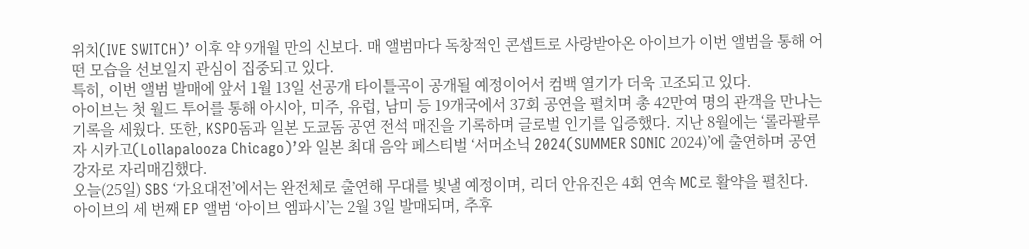위치(IVE SWITCH)’ 이후 약 9개월 만의 신보다. 매 앨범마다 독창적인 콘셉트로 사랑받아온 아이브가 이번 앨범을 통해 어떤 모습을 선보일지 관심이 집중되고 있다.
특히, 이번 앨범 발매에 앞서 1월 13일 선공개 타이틀곡이 공개될 예정이어서 컴백 열기가 더욱 고조되고 있다.
아이브는 첫 월드 투어를 통해 아시아, 미주, 유럽, 남미 등 19개국에서 37회 공연을 펼치며 총 42만여 명의 관객을 만나는 기록을 세웠다. 또한, KSPO돔과 일본 도쿄돔 공연 전석 매진을 기록하며 글로벌 인기를 입증했다. 지난 8월에는 ‘롤라팔루자 시카고(Lollapalooza Chicago)’와 일본 최대 음악 페스티벌 ‘서머소닉 2024(SUMMER SONIC 2024)’에 출연하며 공연 강자로 자리매김했다.
오늘(25일) SBS ‘가요대전’에서는 완전체로 출연해 무대를 빛낼 예정이며, 리더 안유진은 4회 연속 MC로 활약을 펼친다.
아이브의 세 번째 EP 앨범 ‘아이브 엠파시’는 2월 3일 발매되며, 추후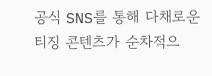공식 SNS를 통해 다채로운 티징 콘텐츠가 순차적으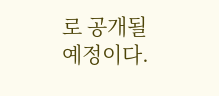로 공개될 예정이다.